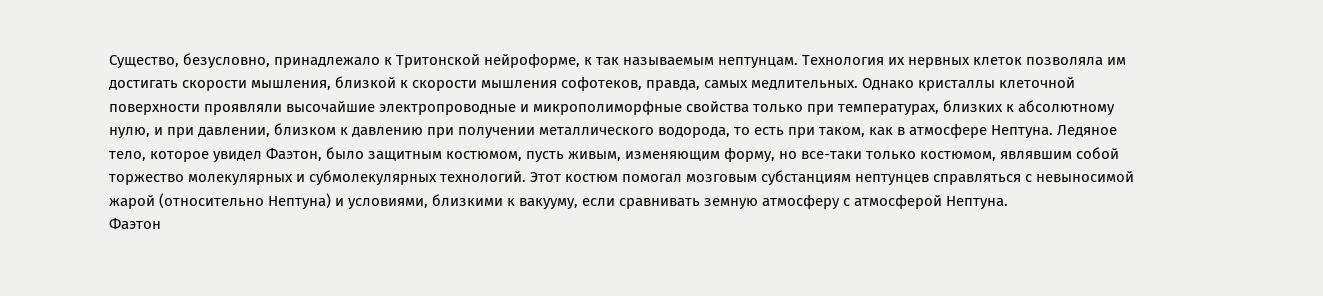Существо, безусловно, принадлежало к Тритонской нейроформе, к так называемым нептунцам. Технология их нервных клеток позволяла им достигать скорости мышления, близкой к скорости мышления софотеков, правда, самых медлительных. Однако кристаллы клеточной поверхности проявляли высочайшие электропроводные и микрополиморфные свойства только при температурах, близких к абсолютному нулю, и при давлении, близком к давлению при получении металлического водорода, то есть при таком, как в атмосфере Нептуна. Ледяное тело, которое увидел Фаэтон, было защитным костюмом, пусть живым, изменяющим форму, но все-таки только костюмом, являвшим собой торжество молекулярных и субмолекулярных технологий. Этот костюм помогал мозговым субстанциям нептунцев справляться с невыносимой жарой (относительно Нептуна) и условиями, близкими к вакууму, если сравнивать земную атмосферу с атмосферой Нептуна.
Фаэтон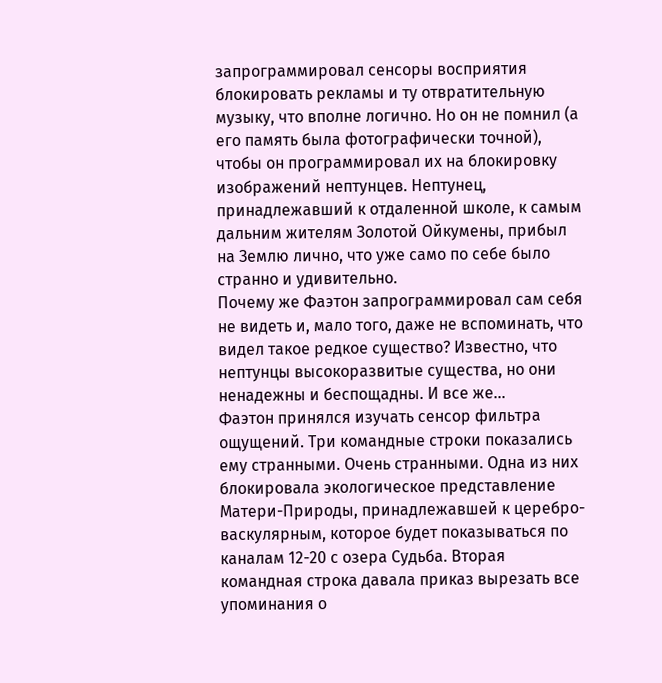запрограммировал сенсоры восприятия блокировать рекламы и ту отвратительную музыку, что вполне логично. Но он не помнил (а его память была фотографически точной), чтобы он программировал их на блокировку изображений нептунцев. Нептунец, принадлежавший к отдаленной школе, к самым дальним жителям Золотой Ойкумены, прибыл на Землю лично, что уже само по себе было странно и удивительно.
Почему же Фаэтон запрограммировал сам себя не видеть и, мало того, даже не вспоминать, что видел такое редкое существо? Известно, что нептунцы высокоразвитые существа, но они ненадежны и беспощадны. И все же…
Фаэтон принялся изучать сенсор фильтра ощущений. Три командные строки показались ему странными. Очень странными. Одна из них блокировала экологическое представление Матери-Природы, принадлежавшей к церебро-васкулярным, которое будет показываться по каналам 12-20 с озера Судьба. Вторая командная строка давала приказ вырезать все упоминания о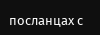посланцах с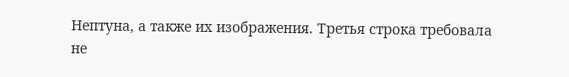Нептуна, а также их изображения. Третья строка требовала не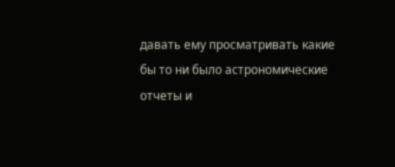давать ему просматривать какие бы то ни было астрономические отчеты и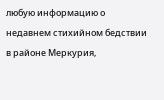любую информацию о недавнем стихийном бедствии в районе Меркурия,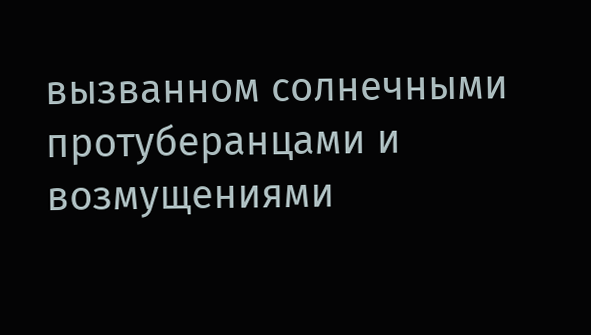вызванном солнечными протуберанцами и возмущениями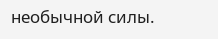необычной силы.